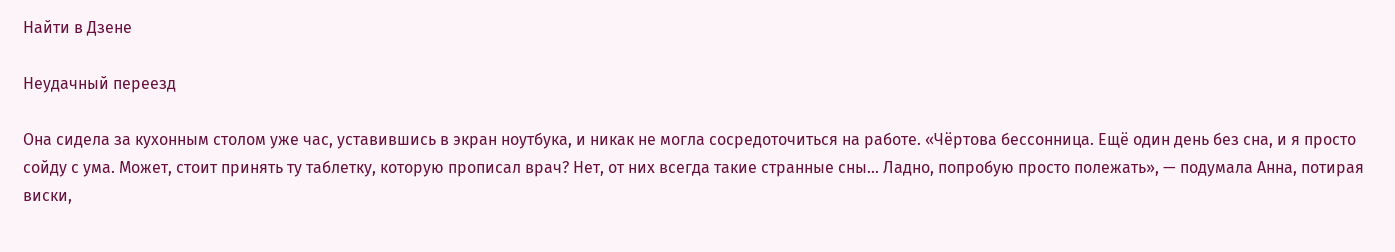Найти в Дзене

Неудачный переезд

Она сидела за кухонным столом уже час, уставившись в экран ноутбука, и никак не могла сосредоточиться на работе. «Чёртова бессонница. Ещё один день без сна, и я просто сойду с ума. Может, стоит принять ту таблетку, которую прописал врач? Нет, от них всегда такие странные сны... Ладно, попробую просто полежать», — подумала Анна, потирая виски,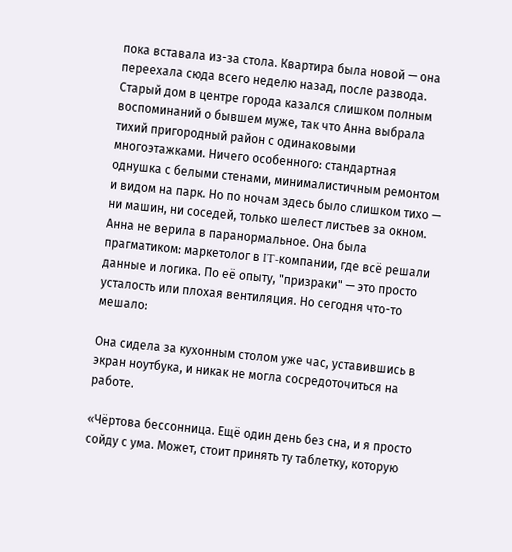пока вставала из-за стола. Квартира была новой — она переехала сюда всего неделю назад, после развода. Старый дом в центре города казался слишком полным воспоминаний о бывшем муже, так что Анна выбрала тихий пригородный район с одинаковыми многоэтажками. Ничего особенного: стандартная однушка с белыми стенами, минималистичным ремонтом и видом на парк. Но по ночам здесь было слишком тихо — ни машин, ни соседей, только шелест листьев за окном. Анна не верила в паранормальное. Она была прагматиком: маркетолог в IT-компании, где всё решали данные и логика. По её опыту, "призраки" — это просто усталость или плохая вентиляция. Но сегодня что-то мешало:

Она сидела за кухонным столом уже час, уставившись в экран ноутбука, и никак не могла сосредоточиться на работе.

«Чёртова бессонница. Ещё один день без сна, и я просто сойду с ума. Может, стоит принять ту таблетку, которую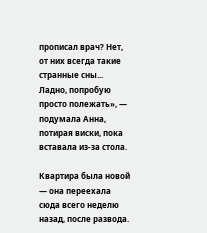прописал врач? Нет, от них всегда такие странные сны... Ладно, попробую просто полежать», — подумала Анна, потирая виски, пока вставала из-за стола.

Квартира была новой — она переехала сюда всего неделю назад, после развода.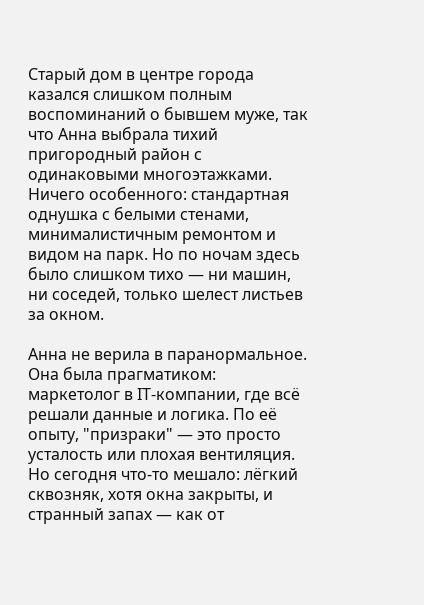Старый дом в центре города казался слишком полным воспоминаний о бывшем муже, так что Анна выбрала тихий пригородный район с одинаковыми многоэтажками. Ничего особенного: стандартная однушка с белыми стенами, минималистичным ремонтом и видом на парк. Но по ночам здесь было слишком тихо — ни машин, ни соседей, только шелест листьев за окном.

Анна не верила в паранормальное. Она была прагматиком: маркетолог в IT-компании, где всё решали данные и логика. По её опыту, "призраки" — это просто усталость или плохая вентиляция. Но сегодня что-то мешало: лёгкий сквозняк, хотя окна закрыты, и странный запах — как от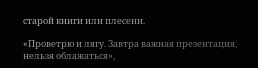старой книги или плесени.

«Проветрю и лягу. Завтра важная презентация, нельзя облажаться»,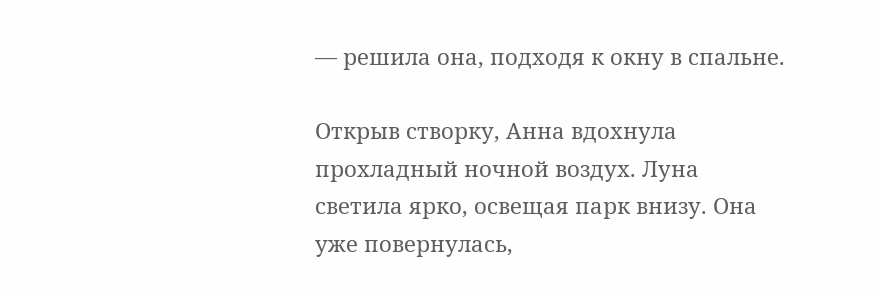— решила она, подходя к окну в спальне.

Открыв створку, Анна вдохнула прохладный ночной воздух. Луна светила ярко, освещая парк внизу. Она уже повернулась,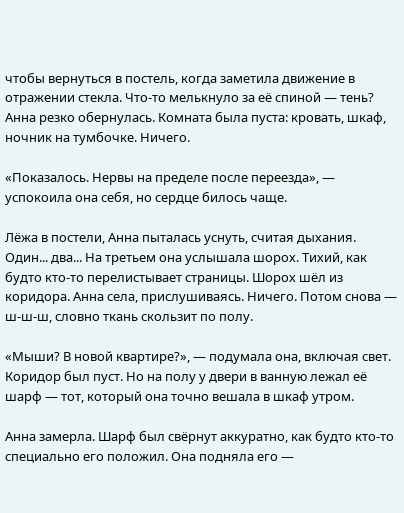чтобы вернуться в постель, когда заметила движение в отражении стекла. Что-то мелькнуло за её спиной — тень? Анна резко обернулась. Комната была пуста: кровать, шкаф, ночник на тумбочке. Ничего.

«Показалось. Нервы на пределе после переезда», — успокоила она себя, но сердце билось чаще.

Лёжа в постели, Анна пыталась уснуть, считая дыхания. Один... два... На третьем она услышала шорох. Тихий, как будто кто-то перелистывает страницы. Шорох шёл из коридора. Анна села, прислушиваясь. Ничего. Потом снова — ш-ш-ш, словно ткань скользит по полу.

«Мыши? В новой квартире?», — подумала она, включая свет. Коридор был пуст. Но на полу у двери в ванную лежал её шарф — тот, который она точно вешала в шкаф утром.

Анна замерла. Шарф был свёрнут аккуратно, как будто кто-то специально его положил. Она подняла его —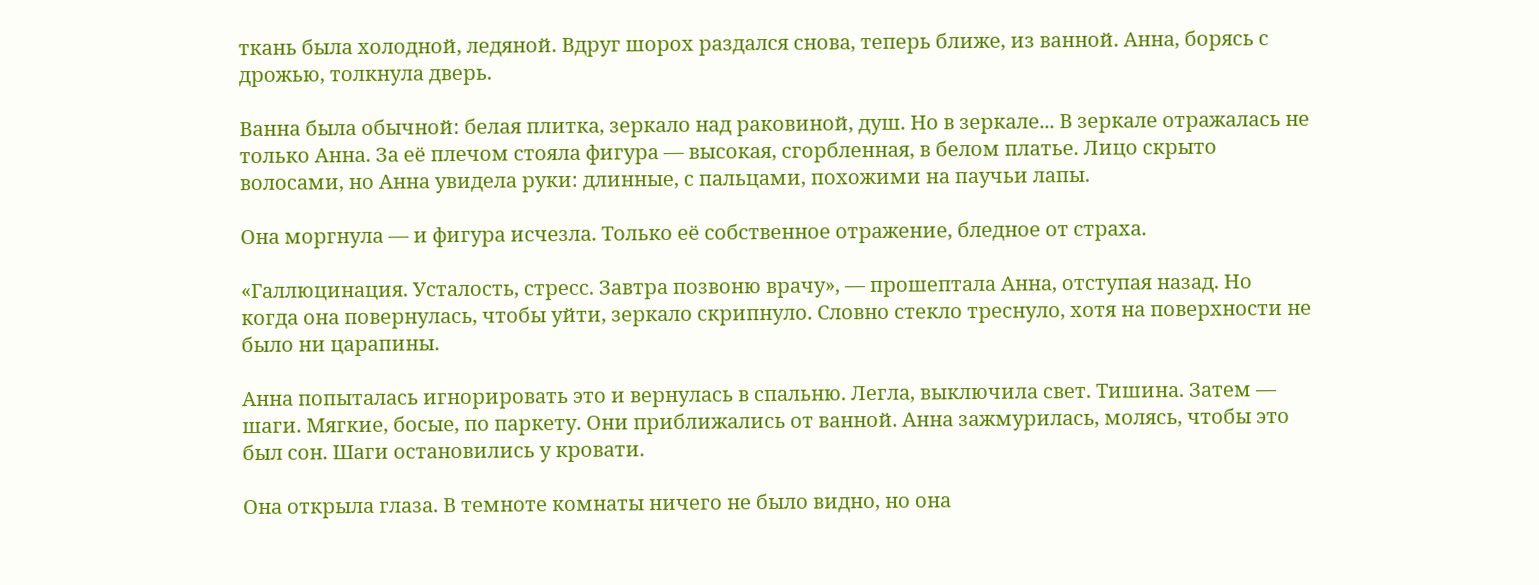ткань была холодной, ледяной. Вдруг шорох раздался снова, теперь ближе, из ванной. Анна, борясь с дрожью, толкнула дверь.

Ванна была обычной: белая плитка, зеркало над раковиной, душ. Но в зеркале... В зеркале отражалась не только Анна. За её плечом стояла фигура — высокая, сгорбленная, в белом платье. Лицо скрыто волосами, но Анна увидела руки: длинные, с пальцами, похожими на паучьи лапы.

Она моргнула — и фигура исчезла. Только её собственное отражение, бледное от страха.

«Галлюцинация. Усталость, стресс. Завтра позвоню врачу», — прошептала Анна, отступая назад. Но когда она повернулась, чтобы уйти, зеркало скрипнуло. Словно стекло треснуло, хотя на поверхности не было ни царапины.

Анна попыталась игнорировать это и вернулась в спальню. Легла, выключила свет. Тишина. Затем — шаги. Мягкие, босые, по паркету. Они приближались от ванной. Анна зажмурилась, молясь, чтобы это был сон. Шаги остановились у кровати.

Она открыла глаза. В темноте комнаты ничего не было видно, но она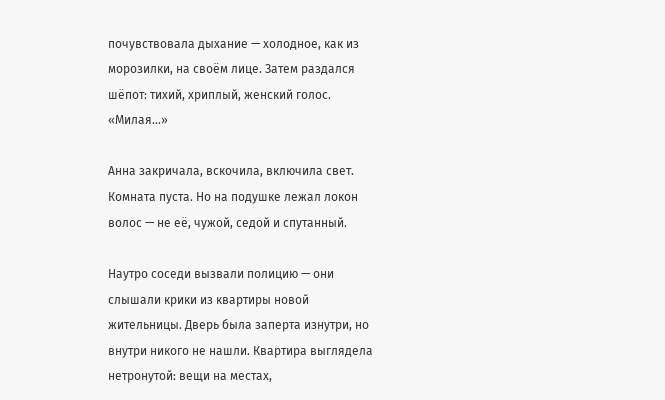почувствовала дыхание — холодное, как из морозилки, на своём лице. Затем раздался шёпот: тихий, хриплый, женский голос. «Милая...»

Анна закричала, вскочила, включила свет. Комната пуста. Но на подушке лежал локон волос — не её, чужой, седой и спутанный.

Наутро соседи вызвали полицию — они слышали крики из квартиры новой жительницы. Дверь была заперта изнутри, но внутри никого не нашли. Квартира выглядела нетронутой: вещи на местах,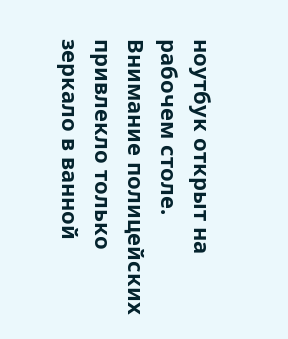ноутбук открыт на рабочем столе. Внимание полицейских привлекло только зеркало в ванной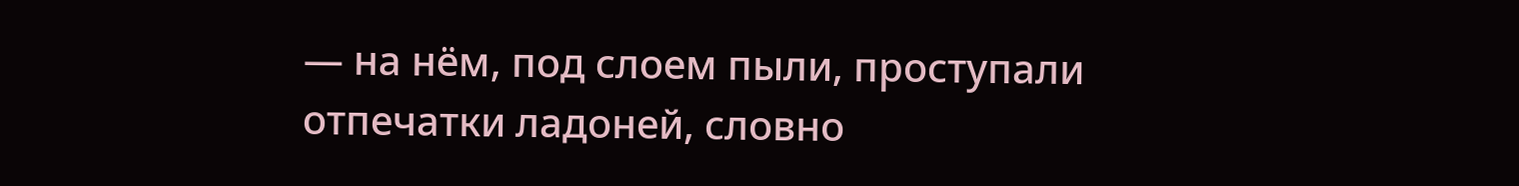— на нём, под слоем пыли, проступали отпечатки ладоней, словно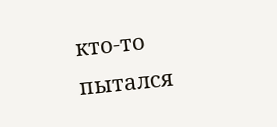кто-то пытался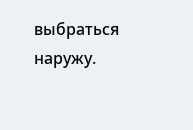выбраться наружу.